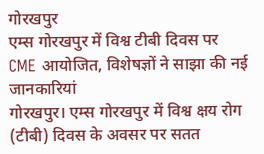गोरखपुर
एम्स गोरखपुर में विश्व टीबी दिवस पर CME आयोजित, विशेषज्ञों ने साझा की नई जानकारियां
गोरखपुर। एम्स गोरखपुर में विश्व क्षय रोग (टीबी) दिवस के अवसर पर सतत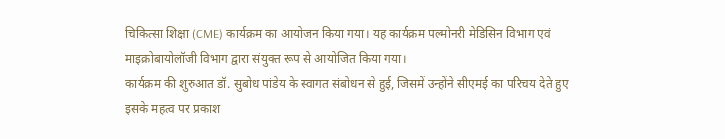चिकित्सा शिक्षा (CME) कार्यक्रम का आयोजन किया गया। यह कार्यक्रम पल्मोनरी मेडिसिन विभाग एवं माइक्रोबायोलॉजी विभाग द्वारा संयुक्त रूप से आयोजित किया गया।
कार्यक्रम की शुरुआत डॉ. सुबोध पांडेय के स्वागत संबोधन से हुई, जिसमें उन्होंने सीएमई का परिचय देते हुए इसके महत्व पर प्रकाश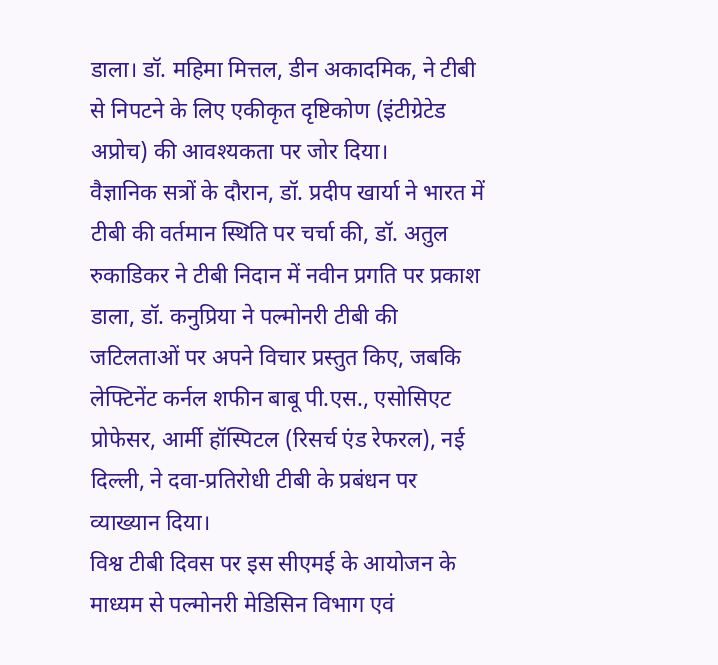डाला। डॉ. महिमा मित्तल, डीन अकादमिक, ने टीबी से निपटने के लिए एकीकृत दृष्टिकोण (इंटीग्रेटेड अप्रोच) की आवश्यकता पर जोर दिया।
वैज्ञानिक सत्रों के दौरान, डॉ. प्रदीप खार्या ने भारत में टीबी की वर्तमान स्थिति पर चर्चा की, डॉ. अतुल रुकाडिकर ने टीबी निदान में नवीन प्रगति पर प्रकाश डाला, डॉ. कनुप्रिया ने पल्मोनरी टीबी की जटिलताओं पर अपने विचार प्रस्तुत किए, जबकि लेफ्टिनेंट कर्नल शफीन बाबू पी.एस., एसोसिएट प्रोफेसर, आर्मी हॉस्पिटल (रिसर्च एंड रेफरल), नई दिल्ली, ने दवा-प्रतिरोधी टीबी के प्रबंधन पर व्याख्यान दिया।
विश्व टीबी दिवस पर इस सीएमई के आयोजन के माध्यम से पल्मोनरी मेडिसिन विभाग एवं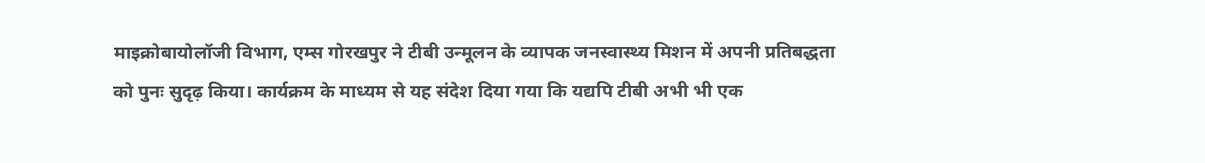माइक्रोबायोलॉजी विभाग, एम्स गोरखपुर ने टीबी उन्मूलन के व्यापक जनस्वास्थ्य मिशन में अपनी प्रतिबद्धता को पुनः सुदृढ़ किया। कार्यक्रम के माध्यम से यह संदेश दिया गया कि यद्यपि टीबी अभी भी एक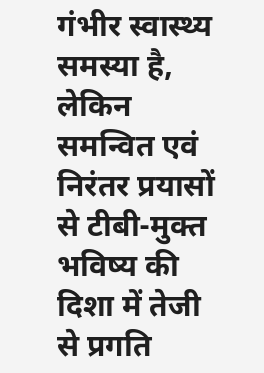गंभीर स्वास्थ्य समस्या है, लेकिन समन्वित एवं निरंतर प्रयासों से टीबी-मुक्त भविष्य की दिशा में तेजी से प्रगति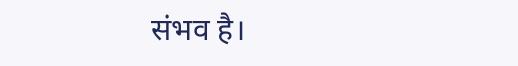संभव है।